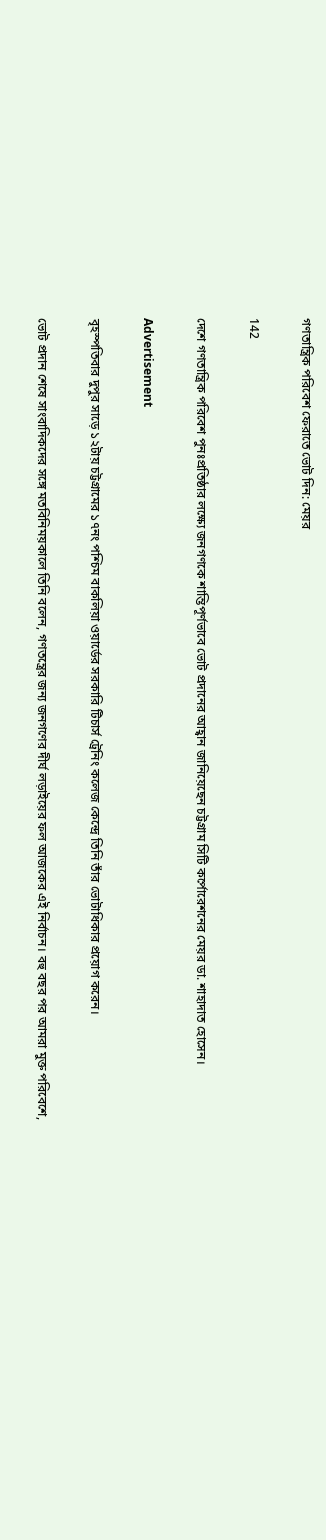গণতান্ত্রিক পরিবেশ ফেরাতে ভোট দিন: মেয়র

142

দেশে গণতান্ত্রিক পরিবেশ পুনঃপ্রতিষ্ঠার লক্ষ্যে জনগণকে শান্তিপূর্ণভাবে ভোট প্রদানের আহ্বান জানিয়েছেন চট্টগ্রাম সিটি কর্পোরেশনের মেয়র ডা. শাহাদাত হোসেন।

Advertisement

বৃহস্পতিবার দুপুর সাড়ে ১২টায় চট্টগ্রামের ১৭নং পশ্চিম বাকলিয়া ওয়ার্ডের সরকারি টিচার্স ট্রেনিং কলেজ কেন্দ্রে তিনি তাঁর ভোটাধিকার প্রয়োগ করেন।

ভোট প্রদান শেষে সাংবাদিকদের সঙ্গে মতবিনিময়কালে তিনি বলেন, গণতন্ত্রের জন্য জনগণের দীর্ঘ লড়াইয়ের ফল আজকের এই নির্বাচন। বহু বছর পর আমরা মুক্ত পরিবেশে,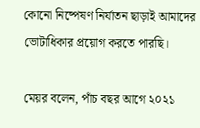কোনো নিষ্পেষণ নির্যাতন ছাড়াই আমাদের ভোটাধিকার প্রয়োগ করতে পারছি।

মেয়র বলেন, পাঁচ বছর আগে ২০২১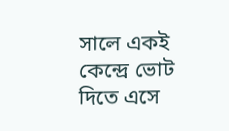সালে একই কেন্দ্রে ভোট দিতে এসে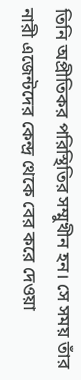তিনি অপ্রীতিকর পরিস্থিতির সম্মুখীন হন। সে সময় তাঁর নারী এজেন্টদের কেন্দ্র থেকে বের করে দেওয়া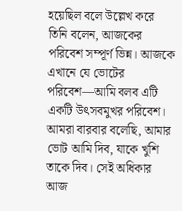হয়েছিল বলে উল্লেখ করে তিনি বলেন, আজকের পরিবেশ সম্পূর্ণ ভিন্ন। আজকে এখানে যে ভোটের পরিবেশ—আমি বলব এটি একটি উৎসবমুখর পরিবেশ। আমরা বারবার বলেছি, আমার ভোট আমি দিব, যাকে খুশি তাকে দিব। সেই অধিকার আজ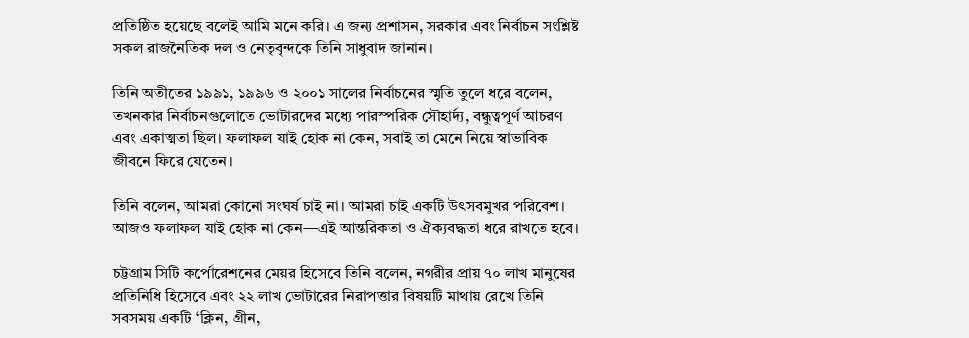প্রতিষ্ঠিত হয়েছে বলেই আমি মনে করি। এ জন্য প্রশাসন, সরকার এবং নির্বাচন সংশ্লিষ্ট সকল রাজনৈতিক দল ও নেতৃবৃন্দকে তিনি সাধুবাদ জানান।

তিনি অতীতের ১৯৯১, ১৯৯৬ ও ২০০১ সালের নির্বাচনের স্মৃতি তুলে ধরে বলেন, তখনকার নির্বাচনগুলোতে ভোটারদের মধ্যে পারস্পরিক সৌহার্দ্য, বন্ধুত্বপূর্ণ আচরণ এবং একাত্মতা ছিল। ফলাফল যাই হোক না কেন, সবাই তা মেনে নিয়ে স্বাভাবিক জীবনে ফিরে যেতেন।

তিনি বলেন, আমরা কোনো সংঘর্ষ চাই না। আমরা চাই একটি উৎসবমুখর পরিবেশ। আজও ফলাফল যাই হোক না কেন—এই আন্তরিকতা ও ঐক্যবদ্ধতা ধরে রাখতে হবে।

চট্টগ্রাম সিটি কর্পোরেশনের মেয়র হিসেবে তিনি বলেন, নগরীর প্রায় ৭০ লাখ মানুষের প্রতিনিধি হিসেবে এবং ২২ লাখ ভোটারের নিরাপত্তার বিষয়টি মাথায় রেখে তিনি সবসময় একটি ‘ক্লিন, গ্রীন,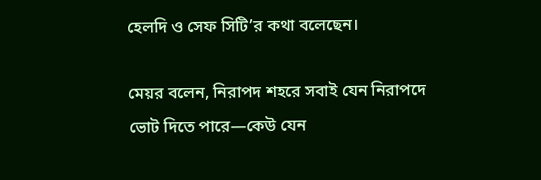হেলদি ও সেফ সিটি’র কথা বলেছেন।

মেয়র বলেন, নিরাপদ শহরে সবাই যেন নিরাপদে ভোট দিতে পারে—কেউ যেন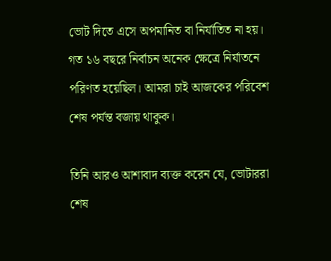ভোট দিতে এসে অপমানিত বা নির্যাতিত না হয়। গত ১৬ বছরে নির্বাচন অনেক ক্ষেত্রে নির্যাতনে পরিণত হয়েছিল। আমরা চাই আজকের পরিবেশ শেষ পর্যন্ত বজায় থাকুক।

তিনি আরও আশাবাদ ব্যক্ত করেন যে, ভোটাররা শেষ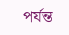পর্যন্ত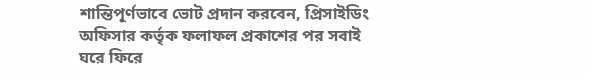শান্তিপূর্ণভাবে ভোট প্রদান করবেন, প্রিসাইডিং অফিসার কর্তৃক ফলাফল প্রকাশের পর সবাই ঘরে ফিরে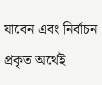যাবেন এবং নির্বাচন প্রকৃত অর্থেই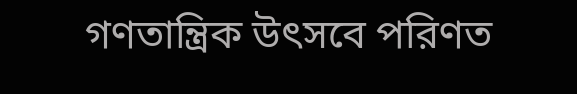গণতান্ত্রিক উৎসবে পরিণত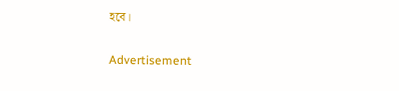হবে।

Advertisement